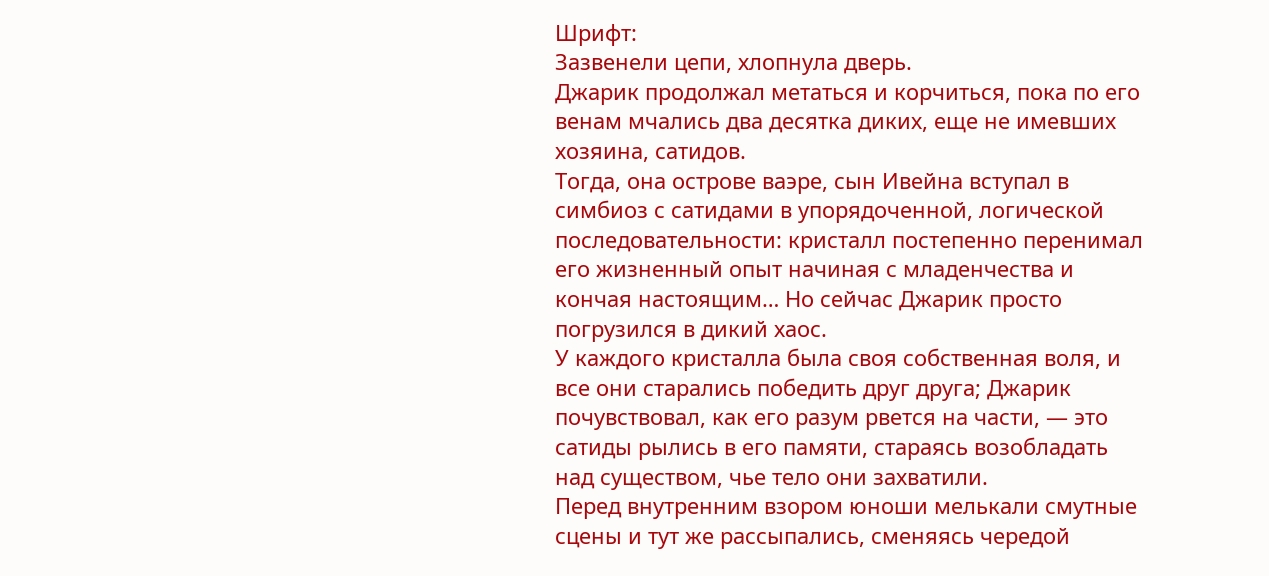Шрифт:
Зазвенели цепи, хлопнула дверь.
Джарик продолжал метаться и корчиться, пока по его венам мчались два десятка диких, еще не имевших хозяина, сатидов.
Тогда, она острове ваэре, сын Ивейна вступал в симбиоз с сатидами в упорядоченной, логической последовательности: кристалл постепенно перенимал его жизненный опыт начиная с младенчества и кончая настоящим… Но сейчас Джарик просто погрузился в дикий хаос.
У каждого кристалла была своя собственная воля, и все они старались победить друг друга; Джарик почувствовал, как его разум рвется на части, — это сатиды рылись в его памяти, стараясь возобладать над существом, чье тело они захватили.
Перед внутренним взором юноши мелькали смутные сцены и тут же рассыпались, сменяясь чередой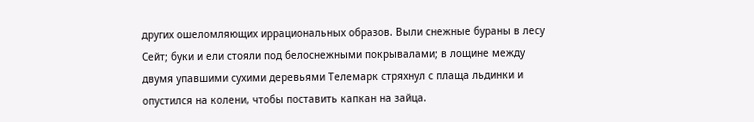других ошеломляющих иррациональных образов. Выли снежные бураны в лесу Сейт; буки и ели стояли под белоснежными покрывалами; в лощине между двумя упавшими сухими деревьями Телемарк стряхнул с плаща льдинки и опустился на колени, чтобы поставить капкан на зайца.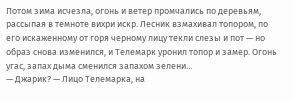Потом зима исчезла, огонь и ветер промчались по деревьям, рассыпая в темноте вихри искр. Лесник взмахивал топором, по его искаженному от горя черному лицу текли слезы и пот — но образ снова изменился, и Телемарк уронил топор и замер. Огонь угас, запах дыма сменился запахом зелени…
— Джарик? — Лицо Телемарка, на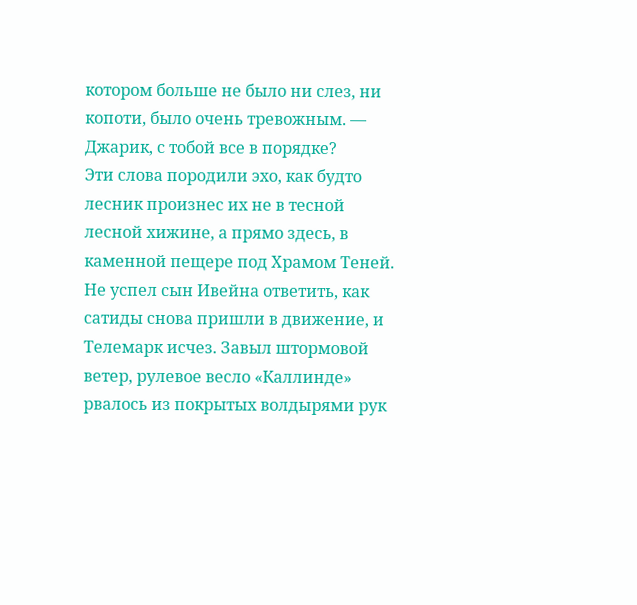котором больше не было ни слез, ни копоти, было очень тревожным. — Джарик, с тобой все в порядке?
Эти слова породили эхо, как будто лесник произнес их не в тесной лесной хижине, а прямо здесь, в каменной пещере под Храмом Теней. Не успел сын Ивейна ответить, как сатиды снова пришли в движение, и Телемарк исчез. Завыл штормовой ветер, рулевое весло «Каллинде» рвалось из покрытых волдырями рук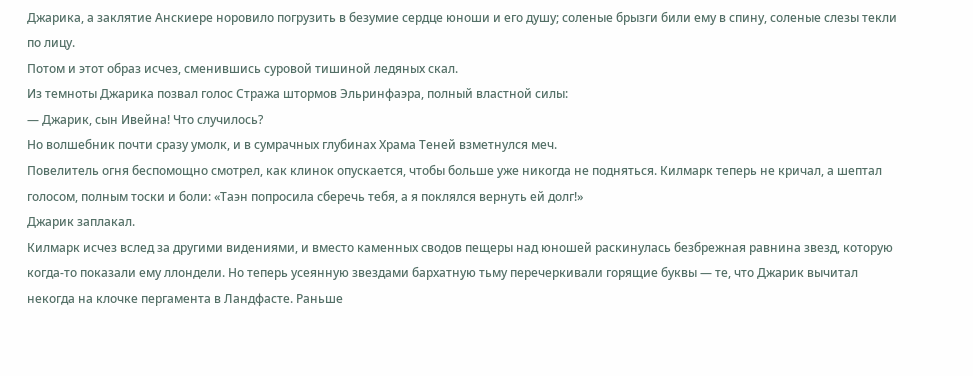Джарика, а заклятие Анскиере норовило погрузить в безумие сердце юноши и его душу; соленые брызги били ему в спину, соленые слезы текли по лицу.
Потом и этот образ исчез, сменившись суровой тишиной ледяных скал.
Из темноты Джарика позвал голос Стража штормов Эльринфаэра, полный властной силы:
— Джарик, сын Ивейна! Что случилось?
Но волшебник почти сразу умолк, и в сумрачных глубинах Храма Теней взметнулся меч.
Повелитель огня беспомощно смотрел, как клинок опускается, чтобы больше уже никогда не подняться. Килмарк теперь не кричал, а шептал голосом, полным тоски и боли: «Таэн попросила сберечь тебя, а я поклялся вернуть ей долг!»
Джарик заплакал.
Килмарк исчез вслед за другими видениями, и вместо каменных сводов пещеры над юношей раскинулась безбрежная равнина звезд, которую когда-то показали ему ллондели. Но теперь усеянную звездами бархатную тьму перечеркивали горящие буквы — те, что Джарик вычитал некогда на клочке пергамента в Ландфасте. Раньше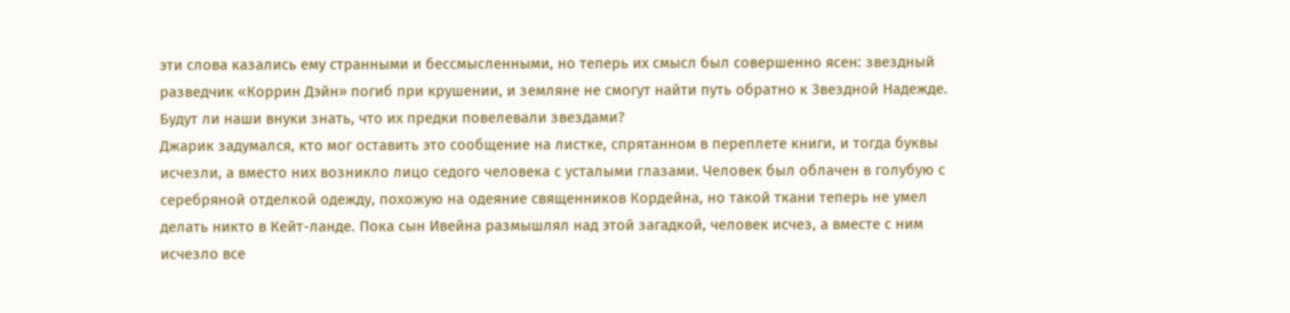эти слова казались ему странными и бессмысленными, но теперь их смысл был совершенно ясен: звездный разведчик «Коррин Дэйн» погиб при крушении, и земляне не смогут найти путь обратно к Звездной Надежде. Будут ли наши внуки знать, что их предки повелевали звездами?
Джарик задумался, кто мог оставить это сообщение на листке, спрятанном в переплете книги, и тогда буквы исчезли, а вместо них возникло лицо седого человека с усталыми глазами. Человек был облачен в голубую с серебряной отделкой одежду, похожую на одеяние священников Кордейна, но такой ткани теперь не умел делать никто в Кейт-ланде. Пока сын Ивейна размышлял над этой загадкой, человек исчез, а вместе с ним исчезло все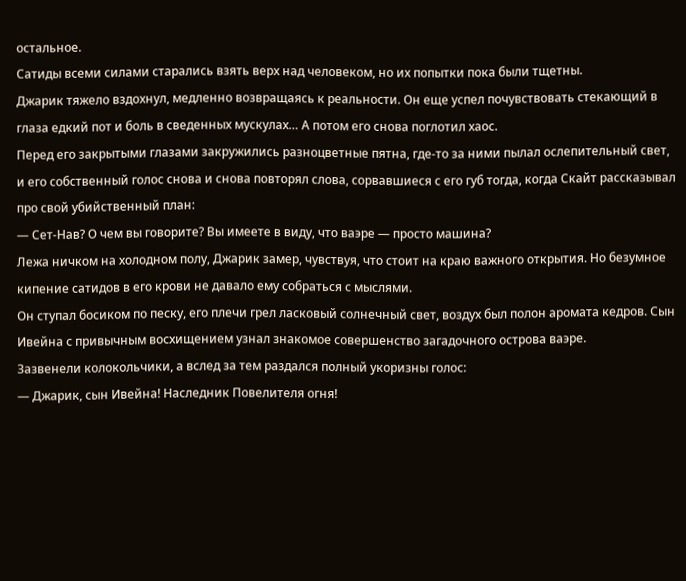остальное.
Сатиды всеми силами старались взять верх над человеком, но их попытки пока были тщетны.
Джарик тяжело вздохнул, медленно возвращаясь к реальности. Он еще успел почувствовать стекающий в глаза едкий пот и боль в сведенных мускулах… А потом его снова поглотил хаос.
Перед его закрытыми глазами закружились разноцветные пятна, где-то за ними пылал ослепительный свет, и его собственный голос снова и снова повторял слова, сорвавшиеся с его губ тогда, когда Скайт рассказывал про свой убийственный план:
— Сет-Нав? О чем вы говорите? Вы имеете в виду, что ваэре — просто машина?
Лежа ничком на холодном полу, Джарик замер, чувствуя, что стоит на краю важного открытия. Но безумное кипение сатидов в его крови не давало ему собраться с мыслями.
Он ступал босиком по песку, его плечи грел ласковый солнечный свет, воздух был полон аромата кедров. Сын Ивейна с привычным восхищением узнал знакомое совершенство загадочного острова ваэре.
Зазвенели колокольчики, а вслед за тем раздался полный укоризны голос:
— Джарик, сын Ивейна! Наследник Повелителя огня!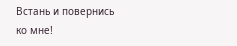Встань и повернись ко мне!